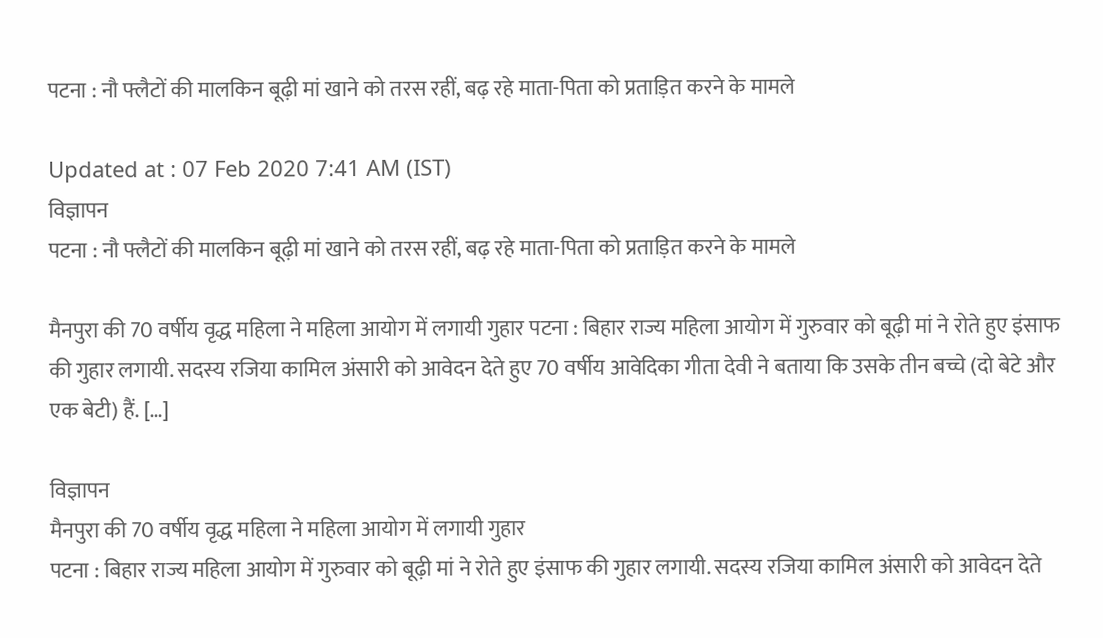पटना : नौ फ्लैटों की मालकिन बूढ़ी मां खाने को तरस रहीं, बढ़ रहे माता-पिता को प्रताड़ित करने के मामले

Updated at : 07 Feb 2020 7:41 AM (IST)
विज्ञापन
पटना : नौ फ्लैटों की मालकिन बूढ़ी मां खाने को तरस रहीं, बढ़ रहे माता-पिता को प्रताड़ित करने के मामले

मैनपुरा की 70 वर्षीय वृद्ध महिला ने महिला आयोग में लगायी गुहार पटना : बिहार राज्य महिला आयोग में गुरुवार को बूढ़ी मां ने रोते हुए इंसाफ की गुहार लगायी. सदस्य रजिया कामिल अंसारी को आवेदन देते हुए 70 वर्षीय आवेदिका गीता देवी ने बताया कि उसके तीन बच्चे (दो बेटे और एक बेटी) हैं. […]

विज्ञापन
मैनपुरा की 70 वर्षीय वृद्ध महिला ने महिला आयोग में लगायी गुहार
पटना : बिहार राज्य महिला आयोग में गुरुवार को बूढ़ी मां ने रोते हुए इंसाफ की गुहार लगायी. सदस्य रजिया कामिल अंसारी को आवेदन देते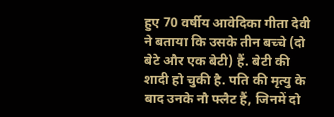हुए 70 वर्षीय आवेदिका गीता देवी ने बताया कि उसके तीन बच्चे (दो बेटे और एक बेटी) हैं. बेटी की शादी हो चुकी है. पति की मृत्यु के बाद उनके नौ फ्लैट हैं, जिनमें दो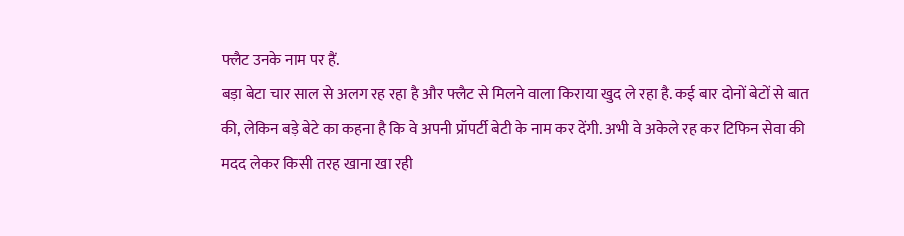फ्लैट उनके नाम पर हैं.
बड़ा बेटा चार साल से अलग रह रहा है और फ्लैट से मिलने वाला किराया खुद ले रहा है. कई बार दोनों बेटों से बात की, लेकिन बड़े बेटे का कहना है कि वे अपनी प्रॉपर्टी बेटी के नाम कर देंगी. अभी वे अकेले रह कर टिफिन सेवा की मदद लेकर किसी तरह खाना खा रही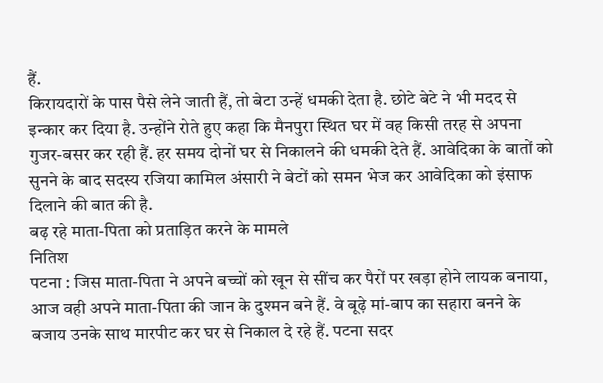हैं.
किरायदारों के पास पैसे लेने जाती हैं, तो बेटा उन्हें धमकी देता है. छोटे बेटे ने भी मदद से इन्कार कर दिया है. उन्होंने रोते हुए कहा कि मैनपुरा स्थित घर में वह किसी तरह से अपना गुजर-बसर कर रही हैं. हर समय दोनों घर से निकालने की धमकी देते हैं. आवेदिका के बातों को सुनने के बाद सदस्य रजिया कामिल अंसारी ने बेटों को समन भेज कर आवेदिका को इंसाफ दिलाने की बात की है.
बढ़ रहे माता-पिता को प्रताड़ित करने के मामले
नितिश
पटना : जिस माता-पिता ने अपने बच्चों को खून से सींच कर पैरों पर खड़ा होने लायक बनाया, आज वही अपने माता-पिता की जान के दुश्मन बने हैं. वे बूढ़े मां-बाप का सहारा बनने के बजाय उनके साथ मारपीट कर घर से निकाल दे रहे हैं. पटना सदर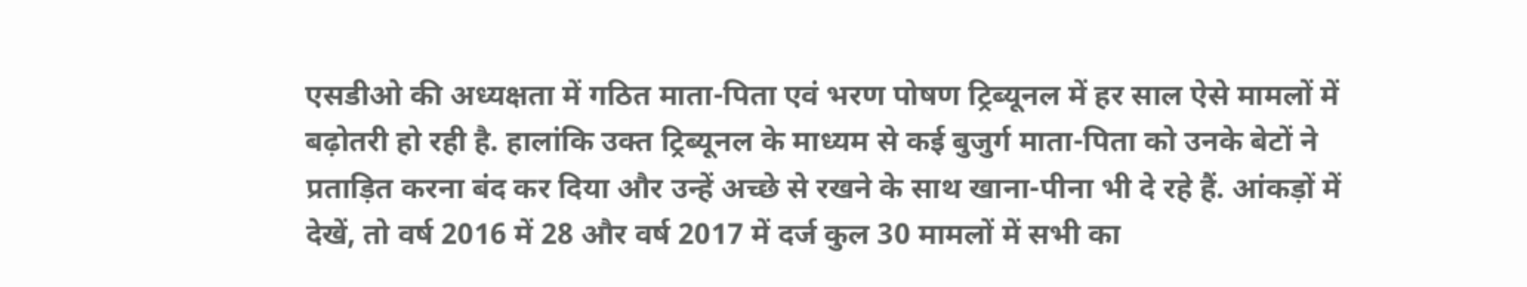एसडीओ की अध्यक्षता में गठित माता-पिता एवं भरण पोषण ट्रिब्यूनल में हर साल ऐसे मामलों में बढ़ोतरी हो रही है. हालांकि उक्त ट्रिब्यूनल के माध्यम से कई बुजुर्ग माता-पिता को उनके बेटों ने प्रताड़ित करना बंद कर दिया और उन्हें अच्छे से रखने के साथ खाना-पीना भी दे रहे हैं. आंकड़ों में देखें, तो वर्ष 2016 में 28 और वर्ष 2017 में दर्ज कुल 30 मामलों में सभी का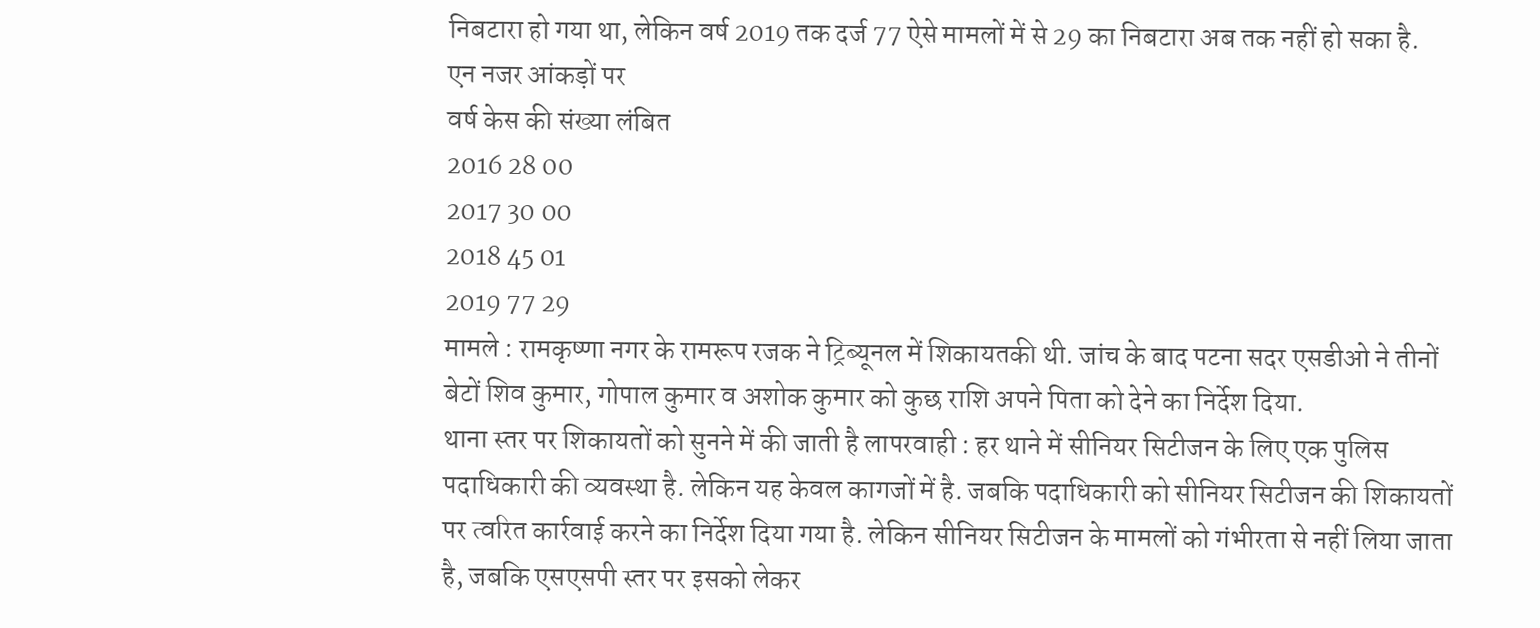निबटारा हो गया था, लेकिन वर्ष 2019 तक दर्ज 77 ऐसे मामलों में से 29 का निबटारा अब तक नहीं हो सका है.
एन नजर आंकड़ों पर
वर्ष केस की संख्या लंबित
2016 28 00
2017 30 00
2018 45 01
2019 77 29
मामले : रामकृष्णा नगर के रामरूप रजक ने ट्रिब्यूनल में शिकायतकी थी. जांच के बाद पटना सदर एसडीओ ने तीनों बेटों शिव कुमार, गोपाल कुमार व अशोक कुमार को कुछ राशि अपने पिता को देने का निर्देश दिया.
थाना स्तर पर शिकायतों को सुनने में की जाती है लापरवाही : हर थाने में सीनियर सिटीजन के लिए एक पुलिस पदाधिकारी की व्यवस्था है. लेकिन यह केवल कागजों में है. जबकि पदाधिकारी को सीनियर सिटीजन की शिकायतों पर त्वरित कार्रवाई करने का निर्देश दिया गया है. लेकिन सीनियर सिटीजन के मामलों को गंभीरता से नहीं लिया जाता है, जबकि एसएसपी स्तर पर इसको लेकर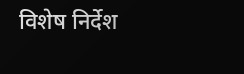विशेष निर्देश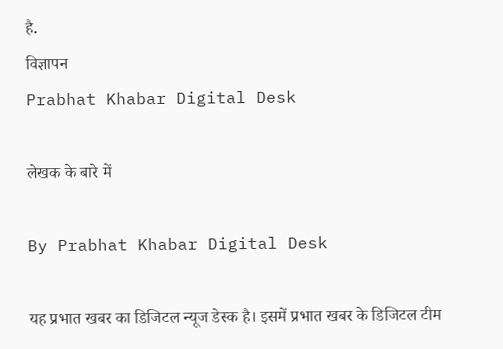है.
विज्ञापन
Prabhat Khabar Digital Desk

लेखक के बारे में

By Prabhat Khabar Digital Desk

यह प्रभात खबर का डिजिटल न्यूज डेस्क है। इसमें प्रभात खबर के डिजिटल टीम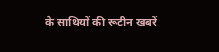के साथियों की रूटीन खबरें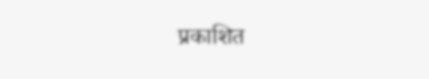प्रकाशित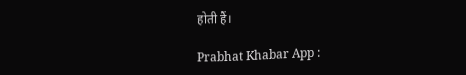होती हैं।

Prabhat Khabar App :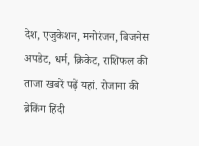देश, एजुकेशन, मनोरंजन, बिजनेस अपडेट, धर्म, क्रिकेट, राशिफल की ताजा खबरें पढ़ें यहां. रोजाना की ब्रेकिंग हिंदी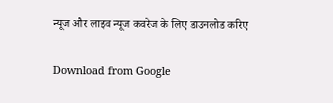न्यूज और लाइव न्यूज कवरेज के लिए डाउनलोड करिए

Download from Google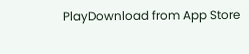PlayDownload from App Store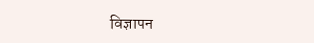विज्ञापन